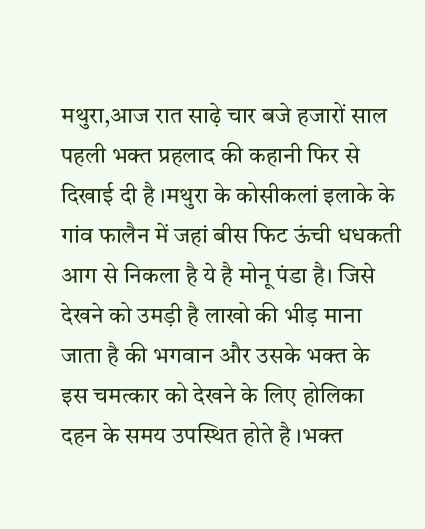मथुरा,आज रात साढ़े चार बजे हजारों साल पहली भक्त प्रहलाद की कहानी फिर से दिखाई दी है ।मथुरा के कोसीकलां इलाके के गांव फालैन में जहां बीस फिट ऊंची धधकती आग से निकला है ये है मोनू पंडा है। जिसे देखने को उमड़ी है लाखो की भीड़ माना जाता है की भगवान और उसके भक्त के इस चमत्कार को देखने के लिए होलिका दहन के समय उपस्थित होते है ।भक्त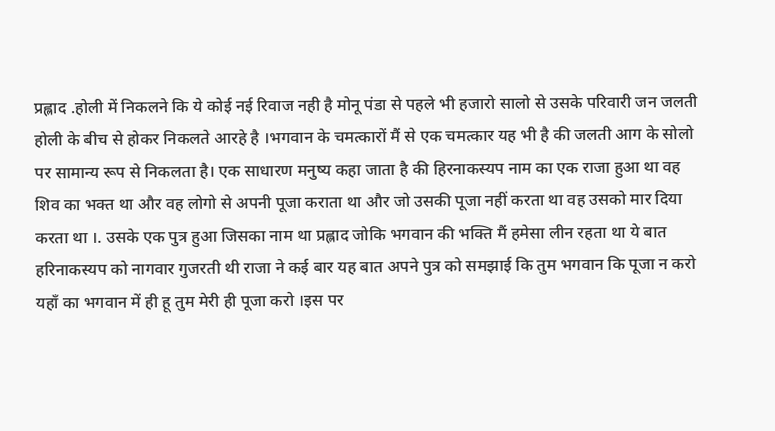प्रह्लाद .होली में निकलने कि ये कोई नई रिवाज नही है मोनू पंडा से पहले भी हजारो सालो से उसके परिवारी जन जलती होली के बीच से होकर निकलते आरहे है ।भगवान के चमत्कारों मैं से एक चमत्कार यह भी है की जलती आग के सोलो पर सामान्य रूप से निकलता है। एक साधारण मनुष्य कहा जाता है की हिरनाकस्यप नाम का एक राजा हुआ था वह शिव का भक्त था और वह लोगो से अपनी पूजा कराता था और जो उसकी पूजा नहीं करता था वह उसको मार दिया करता था ।. उसके एक पुत्र हुआ जिसका नाम था प्रह्लाद जोकि भगवान की भक्ति मैं हमेसा लीन रहता था ये बात हरिनाकस्यप को नागवार गुजरती थी राजा ने कई बार यह बात अपने पुत्र को समझाई कि तुम भगवान कि पूजा न करो यहाँ का भगवान में ही हू तुम मेरी ही पूजा करो ।इस पर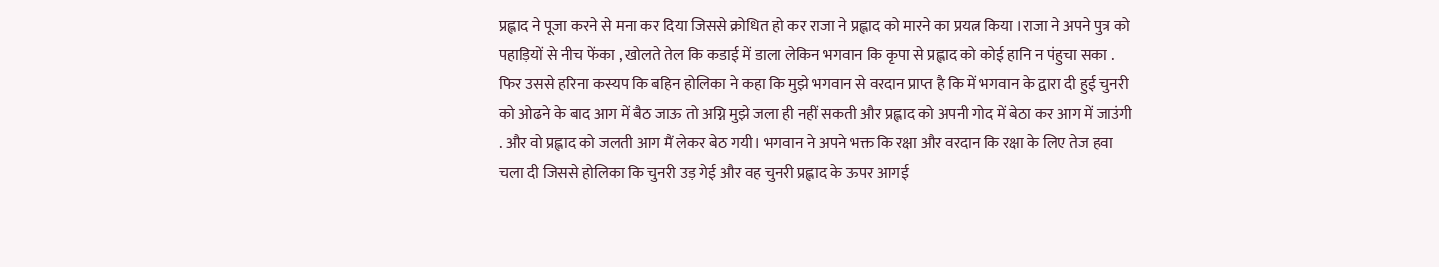प्रह्लाद ने पूजा करने से मना कर दिया जिससे क्रोधित हो कर राजा ने प्रह्लाद को मारने का प्रयत्न किया ।राजा ने अपने पुत्र को पहाड़ियों से नीच फेंका , खोलते तेल कि कडाई में डाला लेकिन भगवान कि कृपा से प्रह्लाद को कोई हानि न पंहुचा सका . फिर उससे हरिना कस्यप कि बहिन होलिका ने कहा कि मुझे भगवान से वरदान प्राप्त है कि में भगवान के द्वारा दी हुई चुनरी को ओढने के बाद आग में बैठ जाऊ तो अग्नि मुझे जला ही नहीं सकती और प्रह्लाद को अपनी गोद में बेठा कर आग में जाउंगी . और वो प्रह्लाद को जलती आग मैं लेकर बेठ गयी। भगवान ने अपने भक्त कि रक्षा और वरदान कि रक्षा के लिए तेज हवा चला दी जिससे होलिका कि चुनरी उड़ गेई और वह चुनरी प्रह्लाद के ऊपर आगई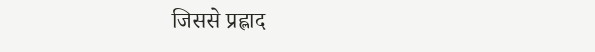जिससे प्रह्लाद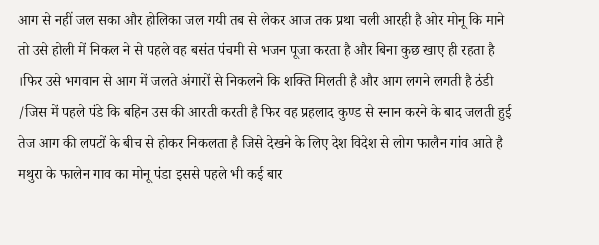आग से नहीं जल सका और होलिका जल गयी तब से लेकर आज तक प्रथा चली आरही है ओर मोनू कि माने तो उसे होली में निकल ने से पहले वह बसंत पंचमी से भजन पूजा करता है और बिना कुछ खाए ही रहता है ।फिर उसे भगवान से आग में जलते अंगारों से निकलने कि शक्ति मिलती है और आग लगने लगती है ठंडी /जिस में पहले पंडे कि बहिन उस की आरती करती है फिर वह प्रहलाद कुण्ड से स्नान करने के बाद जलती हुई तेज आग की लपटों के बीच से होकर निकलता है जिसे देखने के लिए देश विदेश से लोग फालैन गांव आते है मथुरा के फालेन गाव का मोनू पंडा इससे पहले भी कई बार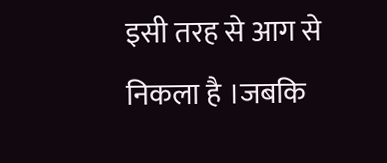इसी तरह से आग से निकला है ।जबकि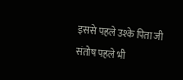इससे पहले उश्के पिता जी संतोष पहले भी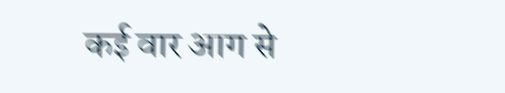कई वार आग से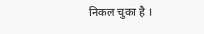निकल चुका है ।